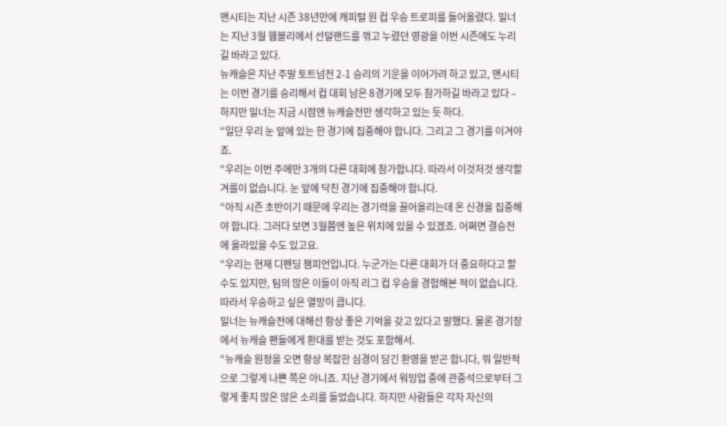맨시티는 지난 시즌 38년만에 캐피털 원 컵 우승 트로피를 들어올렸다. 밀너는 지난 3월 웸블리에서 선덜랜드를 꺾고 누렸던 영광을 이번 시즌에도 누리길 바라고 있다.
뉴캐슬은 지난 주말 토트넘전 2-1 승리의 기운을 이어가려 하고 있고, 맨시티는 이번 경기를 승리해서 컵 대회 남은 8경기에 모두 참가하길 바라고 있다 – 하지만 밀너는 지금 시점엔 뉴캐슬전만 생각하고 있는 듯 하다.
“일단 우리 눈 앞에 있는 한 경기에 집중해야 합니다. 그리고 그 경기를 이겨야죠.
“우리는 이번 주에만 3개의 다른 대회에 참가합니다. 따라서 이것저것 생각할 겨를이 없습니다. 눈 앞에 닥친 경기에 집중해야 합니다.
“아직 시즌 초반이기 때문에 우리는 경기력을 끌어올리는데 온 신경을 집중해야 합니다. 그러다 보면 3월쯤엔 높은 위치에 있을 수 있겠죠. 어쩌면 결승전에 올라있을 수도 있고요.
“우리는 현재 디펜딩 챔피언입니다. 누군가는 다른 대회가 더 중요하다고 할 수도 있지만, 팀의 많은 이들이 아직 리그 컵 우승을 경험해본 적이 없습니다. 따라서 우승하고 싶은 열망이 큽니다.
밀너는 뉴캐슬전에 대해선 항상 좋은 기억을 갖고 있다고 말했다. 물론 경기장에서 뉴캐슬 팬들에게 환대를 받는 것도 포함해서.
“뉴캐슬 원정을 오면 항상 복잡한 심경이 담긴 환영을 받곤 합니다, 뭐 일반적으로 그렇게 나쁜 쪽은 아니죠. 지난 경기에서 워밍업 중에 관중석으로부터 그렇게 좋지 많은 않은 소리를 들었습니다. 하지만 사람들은 각자 자신의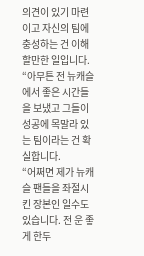의견이 있기 마련이고 자신의 팀에 충성하는 건 이해할만한 일입니다.
“아무튼 전 뉴캐슬에서 좋은 시간들을 보냈고 그들이 성공에 목말라 있는 팀이라는 건 확실합니다.
“어쩌면 제가 뉴캐슬 팬들을 좌절시킨 장본인 일수도 있습니다. 전 운 좋게 한두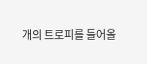개의 트로피를 들어올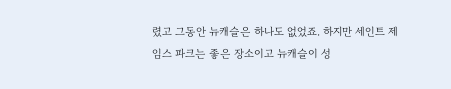렸고 그동안 뉴캐슬은 하나도 없었죠. 하지만 세인트 제임스 파크는 좋은 장소이고 뉴캐슬이 성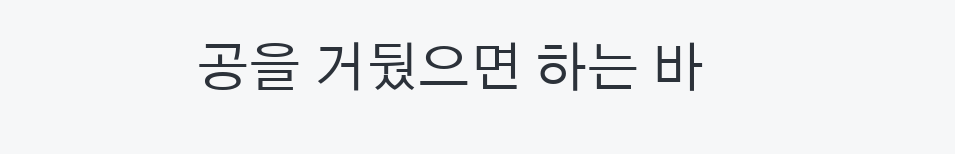공을 거뒀으면 하는 바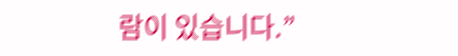람이 있습니다.”